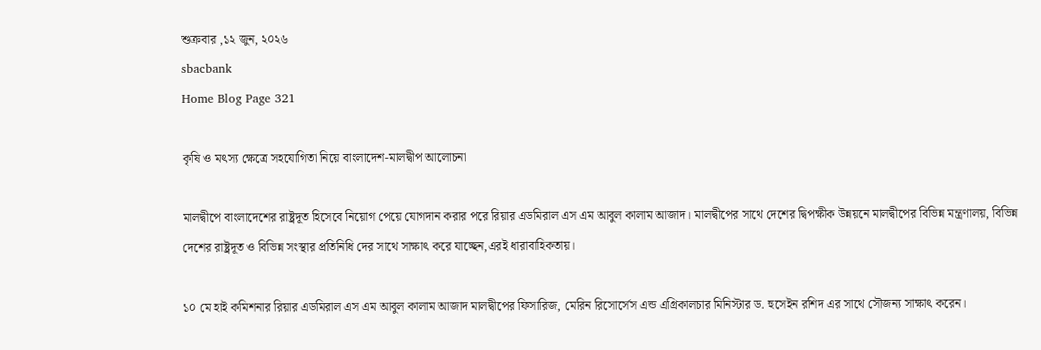শুক্রবার ,১২ জুন, ২০২৬
sbacbank
Home Blog Page 321

কৃষি ও মৎস্য ক্ষেত্রে সহযোগিতা নিয়ে বাংলাদেশ-মালদ্বীপ আলোচনা

মালদ্বীপে বাংলাদেশের রাষ্ট্রদূত হিসেবে নিয়োগ পেয়ে যোগদান করার পরে রিয়ার এডমিরাল এস এম আবুল কালাম আজাদ। মালদ্বীপের সাথে দেশের দ্বিপক্ষীক উন্নয়নে মালদ্বীপের বিভিন্ন মন্ত্রণালয়, বিভিন্ন দেশের রাষ্ট্রদূত ও বিভিন্ন সংস্থার প্রতিনিধি দের সাথে সাক্ষাৎ করে যাচ্ছেন,এরই ধারাবাহিকতায়।

১০ মে হাই কমিশনার রিয়ার এডমিরাল এস এম আবুল কালাম আজাদ মালদ্বীপের ফিসারিজ, মেরিন রিসোর্সেস এন্ড এগ্রিকালচার মিনিস্টার ড. হুসেইন রশিদ এর সাথে সৌজন্য সাক্ষাৎ করেন।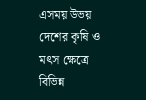এসময় উভয় দেশের কৃষি ও মৎস ক্ষেত্রে বিভিন্ন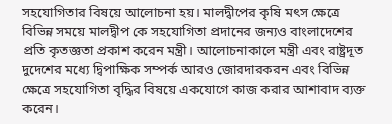সহযোগিতার বিষয়ে আলোচনা হয়। মালদ্বীপের কৃষি মৎস ক্ষেত্রে বিভিন্ন সময়ে মালদ্বীপ কে সহযোগিতা প্রদানের জন্যও বাংলাদেশের প্রতি কৃতজ্ঞতা প্রকাশ করেন মন্ত্রী। আলোচনাকালে মন্ত্রী এবং রাষ্ট্রদূত দুদেশের মধ্যে দ্বিপাক্ষিক সম্পর্ক আরও জোরদারকরন এবং বিভিন্ন ক্ষেত্রে সহযোগিতা বৃদ্ধির বিষয়ে একযোগে কাজ করার আশাবাদ ব্যক্ত করেন।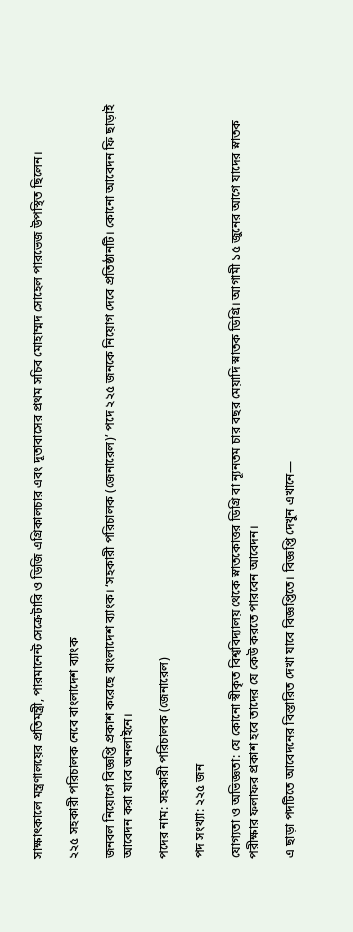সাক্ষাৎকালে মন্ত্রণালয়ের প্রতিমন্ত্রী, পারমানেন্ট সেক্রেটারি ও ডিজি এগ্রিকালচার এবং দূতাবাসের প্রথম সচিব মোহাম্মদ সোহেল পারভেজ উপস্থিত ছিলেন।

২২৫ সহকারী পরিচালক নেবে বাংলাদেশ ব্যাংক

জনবল নিয়োগে বিজ্ঞপ্তি প্রকাশ করেছে বাংলাদেশ ব্যাংক। ‘সহকারী পরিচালক (জেনারেল)’ পদে ২২৫ জনকে নিয়োগ দেবে প্রতিষ্ঠানটি। কোনো আবেদন ফি ছাড়াই আবেদন করা যাবে অনলাইনে।

পদের নাম: সহকারী পরিচালক (জেনারেল)

পদ সংখ্যা: ২২৫ জন

যোগ্যতা ও অভিজ্ঞতা: যে কোনো স্বীকৃত বিশ্ববিদ্যালয় থেকে স্নাতকোত্তর ডিগ্রি বা ন্যূনতম চার বছর মেয়াদি স্নাতক ডিগ্রি। আগামী ১৫ জুনের আগে যাদের স্নাতক পরীক্ষার ফলাফর প্রকাশ হবে তাদের যে কেউ করতে পারবেন আবেদন।

এ ছাড়া পদটিতে আবেদনের বিস্তারিত দেখা যাবে বিজ্ঞপ্তিতে। বিজ্ঞপ্তি দেখুন এখানে—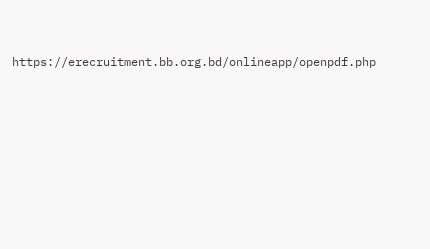https://erecruitment.bb.org.bd/onlineapp/openpdf.php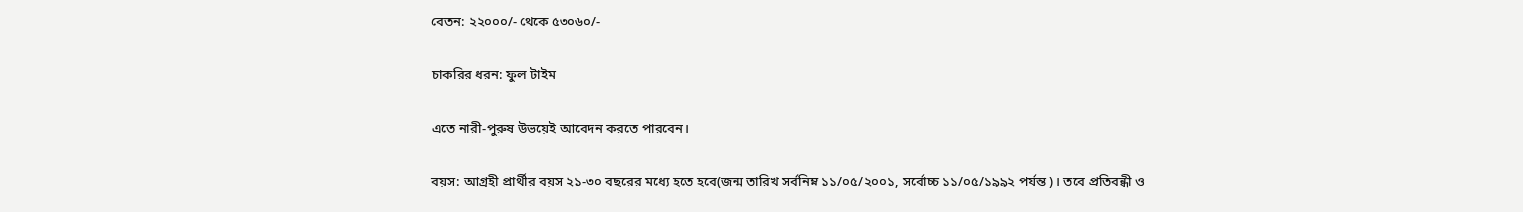বেতন: ২২০০০/- থেকে ৫৩০৬০/-

চাকরির ধরন: ফুল টাইম

এতে নারী-পুরুষ উভয়েই আবেদন করতে পারবেন।

বয়স: আগ্রহী প্রার্থীর বয়স ২১-৩০ বছরের মধ্যে হতে হবে(জন্ম তারিখ সর্বনিম্ন ১১/০৫/২০০১, সর্বোচ্চ ১১/০৫/১৯৯২ পর্যন্ত)। তবে প্রতিবন্ধী ও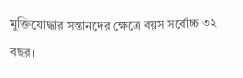মুক্তিযোদ্ধার সন্তানদের ক্ষেত্রে বয়স সর্বোচ্চ ৩২ বছর।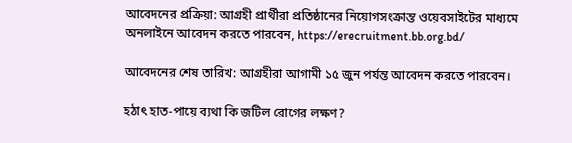আবেদনের প্রক্রিয়া: আগ্রহী প্রার্থীরা প্রতিষ্ঠানের নিয়োগসংক্রান্ত ওয়েবসাইটের মাধ্যমে অনলাইনে আবেদন করতে পারবেন, https://erecruitment.bb.org.bd/

আবেদনের শেষ তারিখ: আগ্রহীরা আগামী ১৫ জুন পর্যন্ত আবেদন করতে পারবেন।

হঠাৎ হাত-পায়ে ব্যথা কি জটিল রোগের লক্ষণ?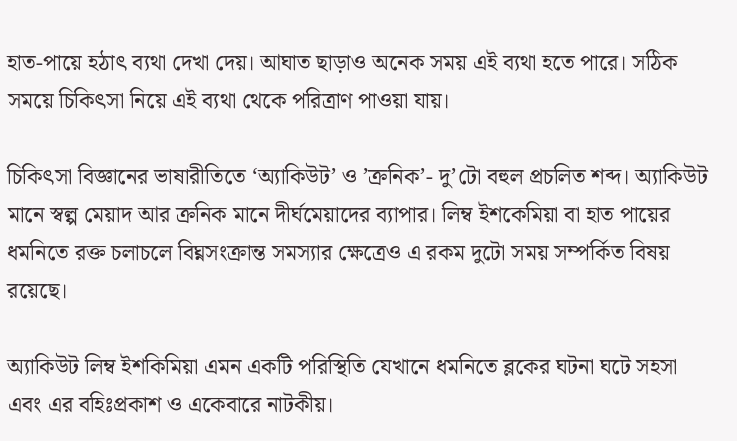হাত-পায়ে হঠাৎ ব্যথা দেখা দেয়। আঘাত ছাড়াও অনেক সময় এই ব্যথা হতে পারে। সঠিক সময়ে চিকিৎসা নিয়ে এই ব্যথা থেকে পরিত্রাণ পাওয়া যায়।

চিকিৎসা বিজ্ঞানের ভাষারীতিতে ‘অ্যাকিউট’ ও ’ক্রনিক’- দু’টো বহুল প্রচলিত শব্দ। অ্যাকিউট মানে স্বল্প মেয়াদ আর ক্রনিক মানে দীর্ঘমেয়াদের ব্যাপার। লিম্ব ইশকেমিয়া বা হাত পায়ের ধমনিতে রক্ত চলাচলে বিঘ্নসংক্রান্ত সমস্যার ক্ষেত্রেও এ রকম দুটো সময় সম্পর্কিত বিষয় রয়েছে।

অ্যাকিউট লিম্ব ইশকিমিয়া এমন একটি পরিস্থিতি যেখানে ধমনিতে ব্লকের ঘটনা ঘটে সহসা এবং এর বহিঃপ্রকাশ ও একেবারে নাটকীয়।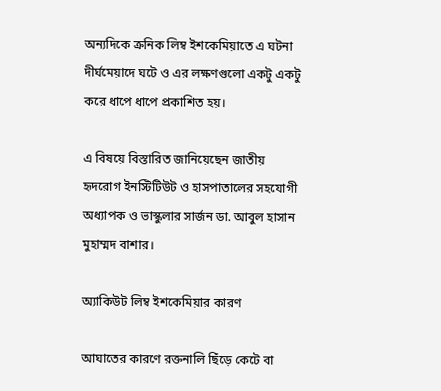অন্যদিকে ক্রনিক লিম্ব ইশকেমিয়াতে এ ঘটনা দীর্ঘমেয়াদে ঘটে ও এর লক্ষণগুলো একটু একটু করে ধাপে ধাপে প্রকাশিত হয়।

এ বিষয়ে বিস্তারিত জানিয়েছেন জাতীয় হৃদরোগ ইনস্টিটিউট ও হাসপাতালের সহযোগী অধ্যাপক ও ভাস্কুলার সার্জন ডা. আবুল হাসান মুহাম্মদ বাশার।

অ্যাকিউট লিম্ব ইশকেমিয়ার কারণ

আঘাতের কারণে রক্তনালি ছিঁড়ে কেটে বা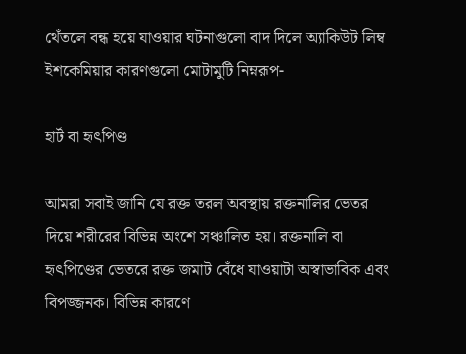থেঁতলে বন্ধ হয়ে যাওয়ার ঘটনাগুলো বাদ দিলে অ্যাকিউট লিম্ব ইশকেমিয়ার কারণগুলো মোটামুটি নিম্নরূপ-

হার্ট বা হৃৎপিণ্ড

আমরা সবাই জানি যে রক্ত তরল অবস্থায় রক্তনালির ভেতর দিয়ে শরীরের বিভিন্ন অংশে সঞ্চালিত হয়। রক্তনালি বা হৃৎপিণ্ডের ভেতরে রক্ত জমাট বেঁধে যাওয়াটা অস্বাভাবিক এবং বিপজ্জনক। বিভিন্ন কারণে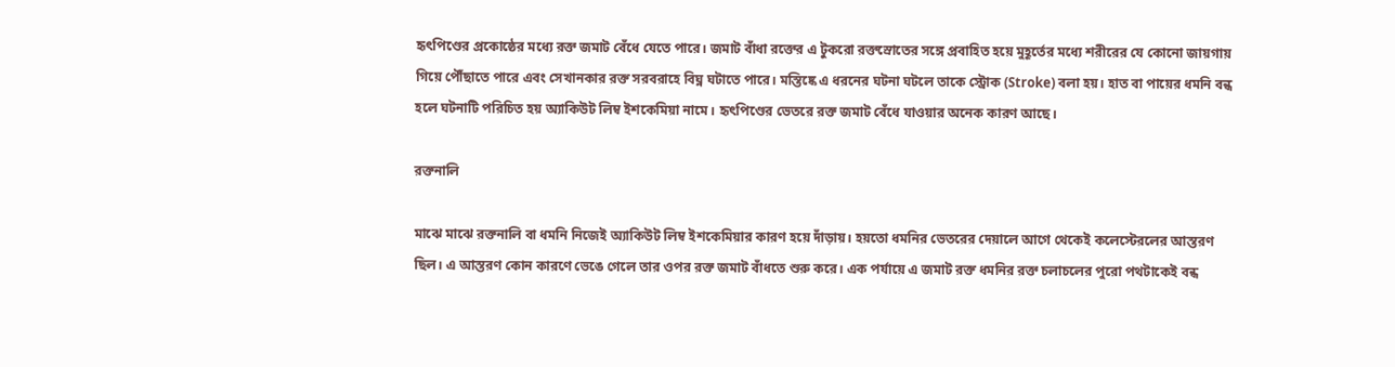হৃৎপিণ্ডের প্রকোষ্ঠের মধ্যে রক্ত জমাট বেঁধে যেতে পারে। জমাট বাঁধা রক্তের এ টুকরো রক্তস্রোতের সঙ্গে প্রবাহিত হয়ে মুহূর্তের মধ্যে শরীরের যে কোনো জায়গায় গিয়ে পৌঁছাতে পারে এবং সেখানকার রক্ত সরবরাহে বিঘ্ন ঘটাতে পারে। মস্তিষ্কে এ ধরনের ঘটনা ঘটলে তাকে স্ট্রোক (Stroke) বলা হয়। হাত বা পায়ের ধমনি বন্ধ হলে ঘটনাটি পরিচিত হয় অ্যাকিউট লিম্ব ইশকেমিয়া নামে। হৃৎপিণ্ডের ভেতরে রক্ত জমাট বেঁধে যাওয়ার অনেক কারণ আছে।

রক্তনালি

মাঝে মাঝে রক্তনালি বা ধমনি নিজেই অ্যাকিউট লিম্ব ইশকেমিয়ার কারণ হয়ে দাঁড়ায়। হয়তো ধমনির ভেতরের দেয়ালে আগে থেকেই কলেস্টেরলের আস্তরণ ছিল। এ আস্তরণ কোন কারণে ভেঙে গেলে তার ওপর রক্ত জমাট বাঁধতে শুরু করে। এক পর্যায়ে এ জমাট রক্ত ধমনির রক্ত চলাচলের পুরো পথটাকেই বন্ধ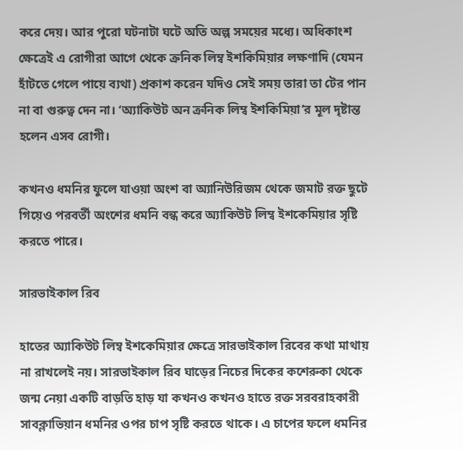করে দেয়। আর পুরো ঘটনাটা ঘটে অতি অল্প সময়ের মধ্যে। অধিকাংশ ক্ষেত্রেই এ রোগীরা আগে থেকে ক্রনিক লিম্ব ইশকিমিয়ার লক্ষণাদি (যেমন হাঁটতে গেলে পায়ে ব্যথা) প্রকাশ করেন যদিও সেই সময় তারা তা টের পান না বা গুরুত্ব দেন না। ‘অ্যাকিউট অন ক্রনিক লিম্ব ইশকিমিয়া’র মূল দৃষ্টান্ত হলেন এসব রোগী।

কখনও ধমনির ফুলে যাওয়া অংশ বা অ্যানিউরিজম থেকে জমাট রক্ত ছুটে গিয়েও পরবর্তী অংশের ধমনি বন্ধ করে অ্যাকিউট লিম্ব ইশকেমিয়ার সৃষ্টি করতে পারে।

সারভাইকাল রিব

হাতের অ্যাকিউট লিম্ব ইশকেমিয়ার ক্ষেত্রে সারভাইকাল রিবের কথা মাথায় না রাখলেই নয়। সারভাইকাল রিব ঘাড়ের নিচের দিকের কশেরুকা থেকে জন্ম নেয়া একটি বাড়তি হাড় যা কখনও কখনও হাতে রক্ত সরবরাহকারী সাবক্লাভিয়ান ধমনির ওপর চাপ সৃষ্টি করতে থাকে। এ চাপের ফলে ধমনির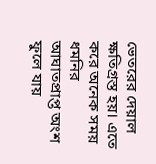ভেতরের দেয়াল ক্ষতিগ্রস্ত হয়। এতে করে অনেক সময় ধমনির আঘাতপ্রাপ্ত অংশ ফুলে যায়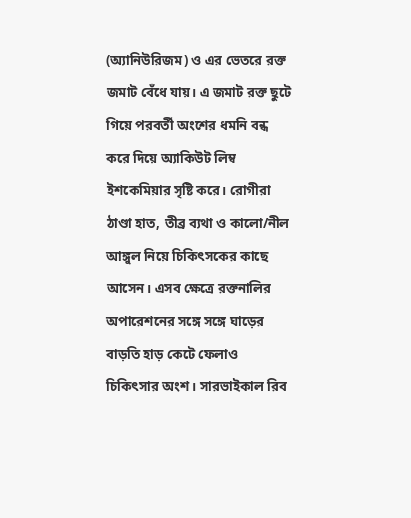(অ্যানিউরিজম) ও এর ভেতরে রক্ত জমাট বেঁধে যায়। এ জমাট রক্ত ছুটে গিয়ে পরবর্তী অংশের ধমনি বন্ধ করে দিয়ে অ্যাকিউট লিম্ব ইশকেমিয়ার সৃষ্টি করে। রোগীরা ঠাণ্ডা হাত, তীব্র ব্যথা ও কালো/নীল আঙ্গুল নিয়ে চিকিৎসকের কাছে আসেন। এসব ক্ষেত্রে রক্তনালির অপারেশনের সঙ্গে সঙ্গে ঘাড়ের বাড়তি হাড় কেটে ফেলাও চিকিৎসার অংশ। সারভাইকাল রিব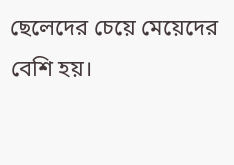ছেলেদের চেয়ে মেয়েদের বেশি হয়।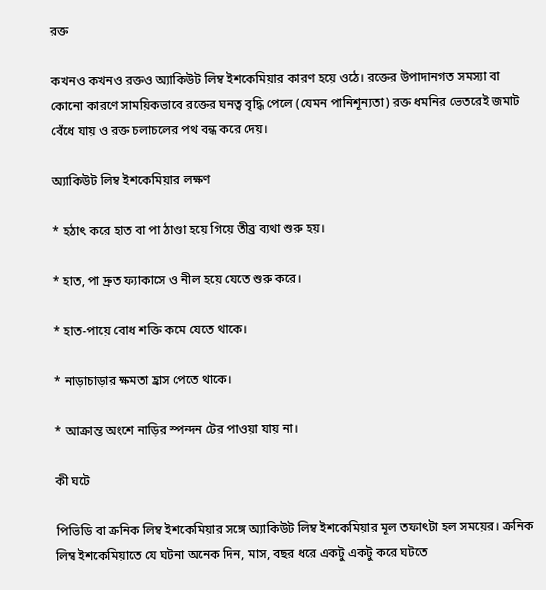রক্ত

কখনও কখনও রক্তও অ্যাকিউট লিম্ব ইশকেমিয়ার কারণ হয়ে ওঠে। রক্তের উপাদানগত সমস্যা বা কোনো কারণে সাময়িকভাবে রক্তের ঘনত্ব বৃদ্ধি পেলে (যেমন পানিশূন্যতা) রক্ত ধমনির ভেতরেই জমাট বেঁধে যায় ও রক্ত চলাচলের পথ বন্ধ করে দেয়।

অ্যাকিউট লিম্ব ইশকেমিয়ার লক্ষণ

* হঠাৎ করে হাত বা পা ঠাণ্ডা হয়ে গিয়ে তীব্র ব্যথা শুরু হয়।

* হাত, পা দ্রুত ফ্যাকাসে ও নীল হয়ে যেতে শুরু করে।

* হাত-পায়ে বোধ শক্তি কমে যেতে থাকে।

* নাড়াচাড়ার ক্ষমতা হ্রাস পেতে থাকে।

* আক্রান্ত অংশে নাড়ির স্পন্দন টের পাওয়া যায় না।

কী ঘটে

পিভিডি বা ক্রনিক লিম্ব ইশকেমিয়ার সঙ্গে অ্যাকিউট লিম্ব ইশকেমিয়ার মূল তফাৎটা হল সময়ের। ক্রনিক লিম্ব ইশকেমিয়াতে যে ঘটনা অনেক দিন, মাস, বছর ধরে একটু একটু করে ঘটতে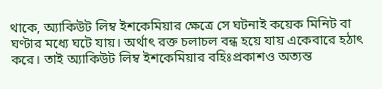থাকে, অ্যাকিউট লিম্ব ইশকেমিয়ার ক্ষেত্রে সে ঘটনাই কয়েক মিনিট বা ঘণ্টার মধ্যে ঘটে যায়। অর্থাৎ রক্ত চলাচল বন্ধ হয়ে যায় একেবারে হঠাৎ করে। তাই অ্যাকিউট লিম্ব ইশকেমিয়ার বহিঃপ্রকাশও অত্যন্ত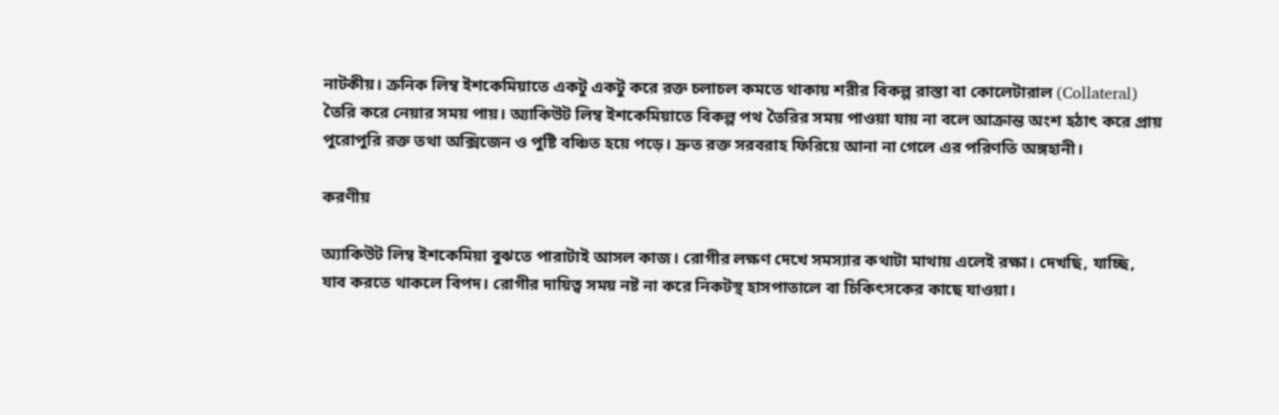নাটকীয়। ক্রনিক লিম্ব ইশকেমিয়াতে একটু একটু করে রক্ত চলাচল কমতে থাকায় শরীর বিকল্প রাস্তা বা কোলেটারাল (Collateral) তৈরি করে নেয়ার সময় পায়। অ্যাকিউট লিম্ব ইশকেমিয়াতে বিকল্প পথ তৈরির সময় পাওয়া যায় না বলে আক্রান্ত অংশ হঠাৎ করে প্রায় পুরোপুরি রক্ত তথা অক্সিজেন ও পুষ্টি বঞ্চিত হয়ে পড়ে। দ্রুত রক্ত সরবরাহ ফিরিয়ে আনা না গেলে এর পরিণতি অঙ্গহানী।

করণীয়

অ্যাকিউট লিম্ব ইশকেমিয়া বুঝতে পারাটাই আসল কাজ। রোগীর লক্ষণ দেখে সমস্যার কথাটা মাথায় এলেই রক্ষা। দেখছি, যাচ্ছি, যাব করতে থাকলে বিপদ। রোগীর দায়িত্ব সময় নষ্ট না করে নিকটস্থ হাসপাতালে বা চিকিৎসকের কাছে যাওয়া।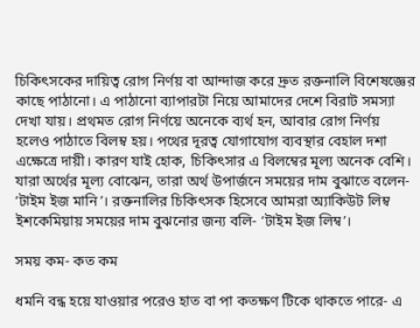চিকিৎসকের দায়িত্ব রোগ নির্ণয় বা আন্দাজ করে দ্রুত রক্তনালি বিশেষজ্ঞের কাছে পাঠানো। এ পাঠানো ব্যাপারটা নিয়ে আমাদের দেশে বিরাট সমস্যা দেখা যায়। প্রথমত রোগ নির্ণয়ে অনেকে ব্যর্থ হন, আবার রোগ নির্ণয় হলেও পাঠাতে বিলম্ব হয়। পথের দূরত্ব যোগাযোগ ব্যবস্থার বেহাল দশা এক্ষেত্রে দায়ী। কারণ যাই হোক, চিকিৎসার এ বিলম্বের মূল্য অনেক বেশি। যারা অর্থের মূল্য বোঝেন, তারা অর্থ উপার্জনে সময়ের দাম বুঝাতে বলেন- ‘টাইম ইজ মানি’। রক্তনালির চিকিৎসক হিসেবে আমরা অ্যাকিউট লিম্ব ইশকেমিয়ায় সময়ের দাম বুঝনোর জন্য বলি- ‘টাইম ইজ লিম্ব’।

সময় কম- কত কম

ধমনি বন্ধ হয়ে যাওয়ার পরেও হাত বা পা কতক্ষণ টিকে থাকতে পারে- এ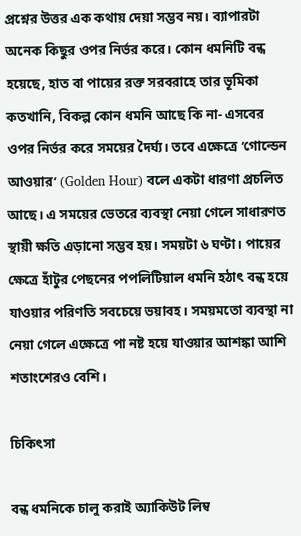প্রশ্নের উত্তর এক কথায় দেয়া সম্ভব নয়। ব্যাপারটা অনেক কিছুর ওপর নির্ভর করে। কোন ধমনিটি বন্ধ হয়েছে, হাত বা পায়ের রক্ত সরবরাহে তার ভূমিকা কতখানি, বিকল্প কোন ধমনি আছে কি না- এসবের ওপর নির্ভর করে সময়ের দৈর্ঘ্য। তবে এক্ষেত্রে ‘গোল্ডেন আওয়ার’ (Golden Hour) বলে একটা ধারণা প্রচলিত আছে। এ সময়ের ভেতরে ব্যবস্থা নেয়া গেলে সাধারণত স্থায়ী ক্ষতি এড়ানো সম্ভব হয়। সময়টা ৬ ঘণ্টা। পায়ের ক্ষেত্রে হাঁটুর পেছনের পপলিটিয়াল ধমনি হঠাৎ বন্ধ হয়ে যাওয়ার পরিণতি সবচেয়ে ভয়াবহ। সময়মতো ব্যবস্থা না নেয়া গেলে এক্ষেত্রে পা নষ্ট হয়ে যাওয়ার আশঙ্কা আশি শতাংশেরও বেশি।

চিকিৎসা

বন্ধ ধমনিকে চালু করাই অ্যাকিউট লিম্ব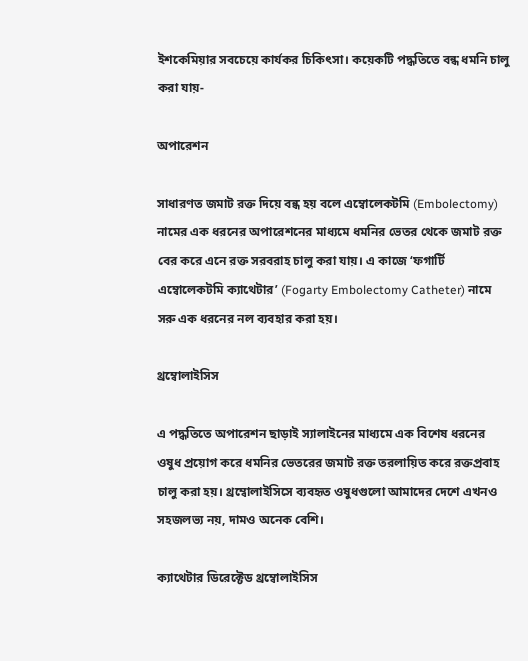ইশকেমিয়ার সবচেয়ে কার্যকর চিকিৎসা। কয়েকটি পদ্ধতিতে বন্ধ ধমনি চালু করা যায়-

অপারেশন

সাধারণত জমাট রক্ত দিয়ে বন্ধ হয় বলে এম্বোলেকটমি (Embolectomy) নামের এক ধরনের অপারেশনের মাধ্যমে ধমনির ভেতর থেকে জমাট রক্ত বের করে এনে রক্ত সরবরাহ চালু করা যায়। এ কাজে ‘ফগার্টি এম্বোলেকটমি ক্যাথেটার’ (Fogarty Embolectomy Catheter) নামে সরু এক ধরনের নল ব্যবহার করা হয়।

থ্রম্বোলাইসিস

এ পদ্ধতিতে অপারেশন ছাড়াই স্যালাইনের মাধ্যমে এক বিশেষ ধরনের ওষুধ প্রয়োগ করে ধমনির ভেতরের জমাট রক্ত তরলায়িত করে রক্তপ্রবাহ চালু করা হয়। থ্রম্বোলাইসিসে ব্যবহৃত ওষুধগুলো আমাদের দেশে এখনও সহজলভ্য নয়, দামও অনেক বেশি।

ক্যাথেটার ডিরেক্টেড থ্রম্বোলাইসিস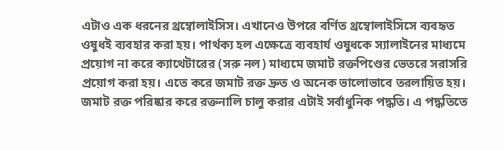এটাও এক ধরনের থ্রম্বোলাইসিস। এখানেও উপরে বর্ণিত থ্রম্বোলাইসিসে ব্যবহৃত ওষুধই ব্যবহার করা হয়। পার্থক্য হল এক্ষেত্রে ব্যবহার্য ওষুধকে স্যালাইনের মাধ্যমে প্রয়োগ না করে ক্যাথেটারের (সরু নল) মাধ্যমে জমাট রক্তপিণ্ডের ভেতরে সরাসরি প্রয়োগ করা হয়। এতে করে জমাট রক্ত দ্রুত ও অনেক ভালোভাবে তরলায়িত হয়। জমাট রক্ত পরিষ্কার করে রক্তনালি চালু করার এটাই সর্বাধুনিক পদ্ধতি। এ পদ্ধতিতে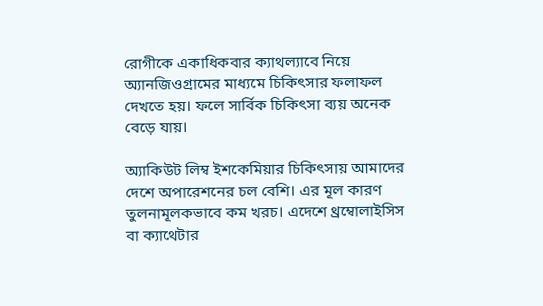রোগীকে একাধিকবার ক্যাথল্যাবে নিয়ে অ্যানজিওগ্রামের মাধ্যমে চিকিৎসার ফলাফল দেখতে হয়। ফলে সার্বিক চিকিৎসা ব্যয় অনেক বেড়ে যায়।

অ্যাকিউট লিম্ব ইশকেমিয়ার চিকিৎসায় আমাদের দেশে অপারেশনের চল বেশি। এর মূল কারণ তুলনামূলকভাবে কম খরচ। এদেশে থ্রম্বোলাইসিস বা ক্যাথেটার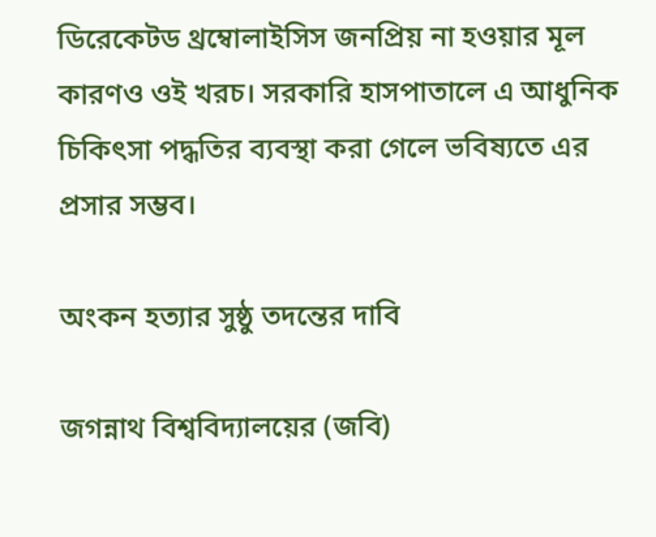ডিরেকেটড থ্রম্বোলাইসিস জনপ্রিয় না হওয়ার মূল কারণও ওই খরচ। সরকারি হাসপাতালে এ আধুনিক চিকিৎসা পদ্ধতির ব্যবস্থা করা গেলে ভবিষ্যতে এর প্রসার সম্ভব।

অংকন হত্যার সুষ্ঠু তদন্তের দাবি

জগন্নাথ বিশ্ববিদ্যালয়ের (জবি)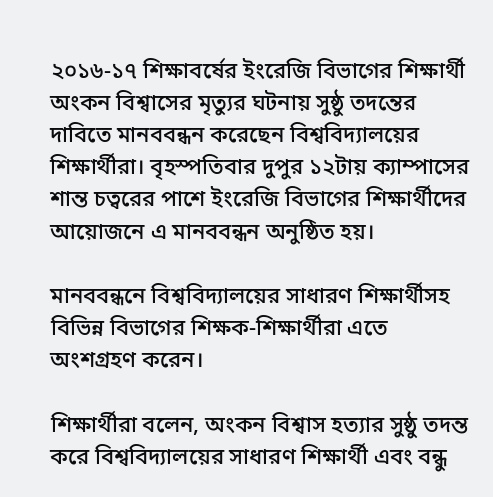২০১৬-১৭ শিক্ষাবর্ষের ইংরেজি বিভাগের শিক্ষার্থী অংকন বিশ্বাসের মৃত্যুর ঘটনায় সুষ্ঠু তদন্তের দাবিতে মানববন্ধন করেছেন বিশ্ববিদ্যালয়ের শিক্ষার্থীরা। বৃহস্পতিবার দুপুর ১২টায় ক্যাম্পাসের শান্ত চত্বরের পাশে ইংরেজি বিভাগের শিক্ষার্থীদের আয়োজনে এ মানববন্ধন অনুষ্ঠিত হয়।

মানববন্ধনে বিশ্ববিদ্যালয়ের সাধারণ শিক্ষার্থীসহ বিভিন্ন বিভাগের শিক্ষক-শিক্ষার্থীরা এতে অংশগ্রহণ করেন।

শিক্ষার্থীরা বলেন, অংকন বিশ্বাস হত্যার সুষ্ঠু তদন্ত করে বিশ্ববিদ্যালয়ের সাধারণ শিক্ষার্থী এবং বন্ধু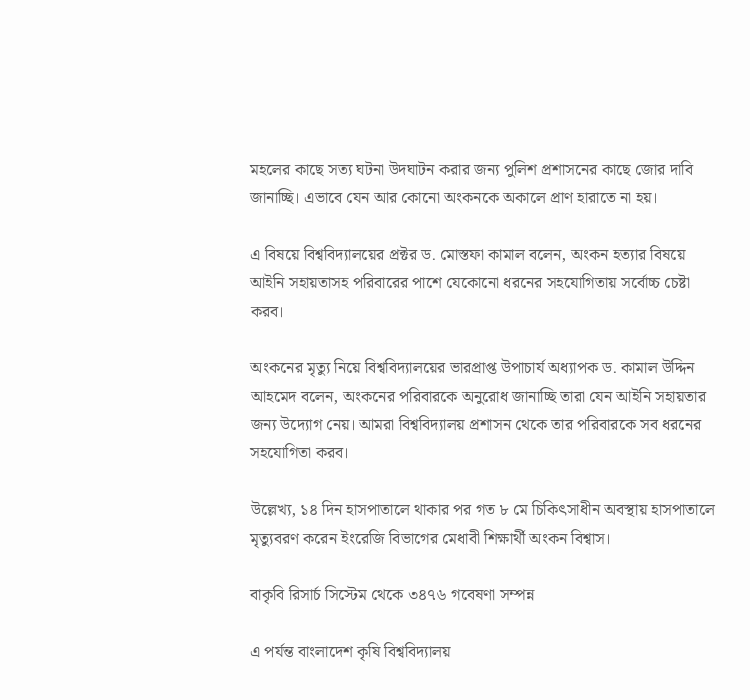মহলের কাছে সত্য ঘটনা উদঘাটন করার জন্য পুলিশ প্রশাসনের কাছে জোর দাবি জানাচ্ছি। এভাবে যেন আর কোনো অংকনকে অকালে প্রাণ হারাতে না হয়।

এ বিষয়ে বিশ্ববিদ্যালয়ের প্রক্টর ড. মোস্তফা কামাল বলেন, অংকন হত্যার বিষয়ে আইনি সহায়তাসহ পরিবারের পাশে যেকোনো ধরনের সহযোগিতায় সর্বোচ্চ চেষ্টা করব।

অংকনের মৃত্যু নিয়ে বিশ্ববিদ্যালয়ের ভারপ্রাপ্ত উপাচার্য অধ্যাপক ড. কামাল উদ্দিন আহমেদ বলেন, অংকনের পরিবারকে অনুরোধ জানাচ্ছি তারা যেন আইনি সহায়তার জন্য উদ্যোগ নেয়। আমরা বিশ্ববিদ্যালয় প্রশাসন থেকে তার পরিবারকে সব ধরনের সহযোগিতা করব।

উল্লেখ্য, ১৪ দিন হাসপাতালে থাকার পর গত ৮ মে চিকিৎসাধীন অবস্থায় হাসপাতালে মৃত্যুবরণ করেন ইংরেজি বিভাগের মেধাবী শিক্ষার্থী অংকন বিশ্বাস।

বাকৃবি রিসার্চ সিস্টেম থেকে ৩৪৭৬ গবেষণা সম্পন্ন

এ পর্যন্ত বাংলাদেশ কৃষি বিশ্ববিদ্যালয়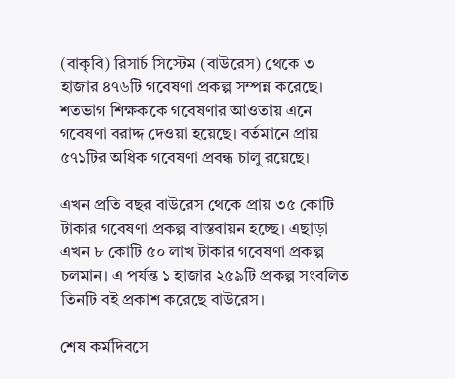(বাকৃবি) রিসার্চ সিস্টেম (বাউরেস) থেকে ৩ হাজার ৪৭৬টি গবেষণা প্রকল্প সম্পন্ন করেছে। শতভাগ শিক্ষককে গবেষণার আওতায় এনে গবেষণা বরাদ্দ দেওয়া হয়েছে। বর্তমানে প্রায় ৫৭১টির অধিক গবেষণা প্রবন্ধ চালু রয়েছে।

এখন প্রতি বছর বাউরেস থেকে প্রায় ৩৫ কোটি টাকার গবেষণা প্রকল্প বাস্তবায়ন হচ্ছে। এছাড়া এখন ৮ কোটি ৫০ লাখ টাকার গবেষণা প্রকল্প চলমান। এ পর্যন্ত ১ হাজার ২৫৯টি প্রকল্প সংবলিত তিনটি বই প্রকাশ করেছে বাউরেস।

শেষ কর্মদিবসে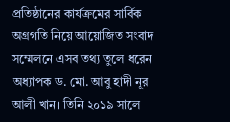প্রতিষ্ঠানের কার্যক্রমের সার্বিক অগ্রগতি নিয়ে আয়োজিত সংবাদ সম্মেলনে এসব তথ্য তুলে ধরেন অধ্যাপক ড. মো. আবু হাদী নূর আলী খান। তিনি ২০১৯ সালে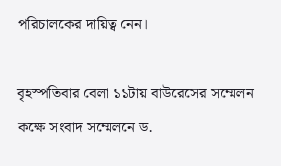পরিচালকের দায়িত্ব নেন।

বৃহস্পতিবার বেলা ১১টায় বাউরেসের সম্মেলন কক্ষে সংবাদ সম্মেলনে ড.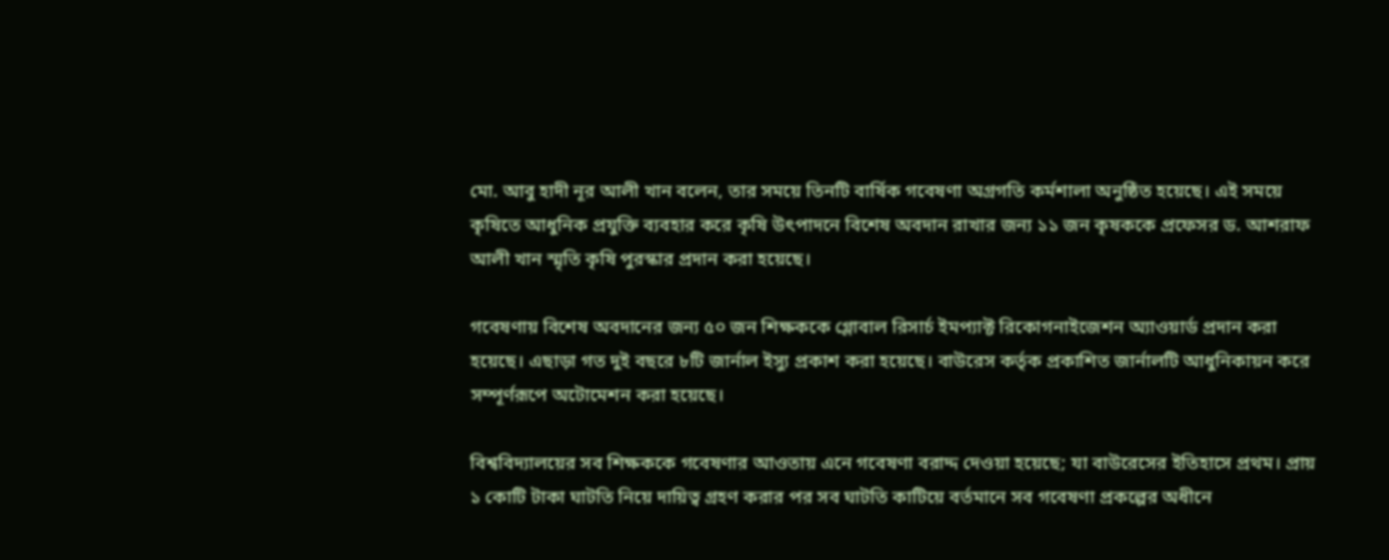মো. আবু হাদী নূর আলী খান বলেন, তার সময়ে তিনটি বার্ষিক গবেষণা অগ্রগতি কর্মশালা অনুষ্ঠিত হয়েছে। এই সময়ে কৃষিতে আধুনিক প্রযুক্তি ব্যবহার করে কৃষি উৎপাদনে বিশেষ অবদান রাখার জন্য ১১ জন কৃষককে প্রফেসর ড. আশরাফ আলী খান স্মৃতি কৃষি পুরস্কার প্রদান করা হয়েছে।

গবেষণায় বিশেষ অবদানের জন্য ৫০ জন শিক্ষককে গ্লোবাল রিসার্চ ইমপ্যাক্ট রিকোগনাইজেশন অ্যাওয়ার্ড প্রদান করা হয়েছে। এছাড়া গত দুই বছরে ৮টি জার্নাল ইস্যু প্রকাশ করা হয়েছে। বাউরেস কর্তৃক প্রকাশিত জার্নালটি আধুনিকায়ন করে সম্পূর্ণরূপে অটোমেশন করা হয়েছে।

বিশ্ববিদ্যালয়ের সব শিক্ষককে গবেষণার আওতায় এনে গবেষণা বরাদ্দ দেওয়া হয়েছে; যা বাউরেসের ইতিহাসে প্রথম। প্রায় ১ কোটি টাকা ঘাটতি নিয়ে দায়িত্ব গ্রহণ করার পর সব ঘাটতি কাটিয়ে বর্তমানে সব গবেষণা প্রকল্পের অধীনে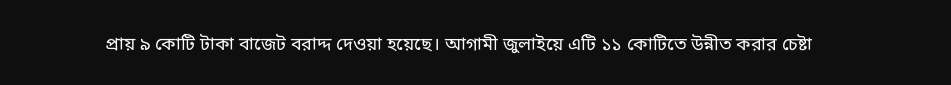প্রায় ৯ কোটি টাকা বাজেট বরাদ্দ দেওয়া হয়েছে। আগামী জুলাইয়ে এটি ১১ কোটিতে উন্নীত করার চেষ্টা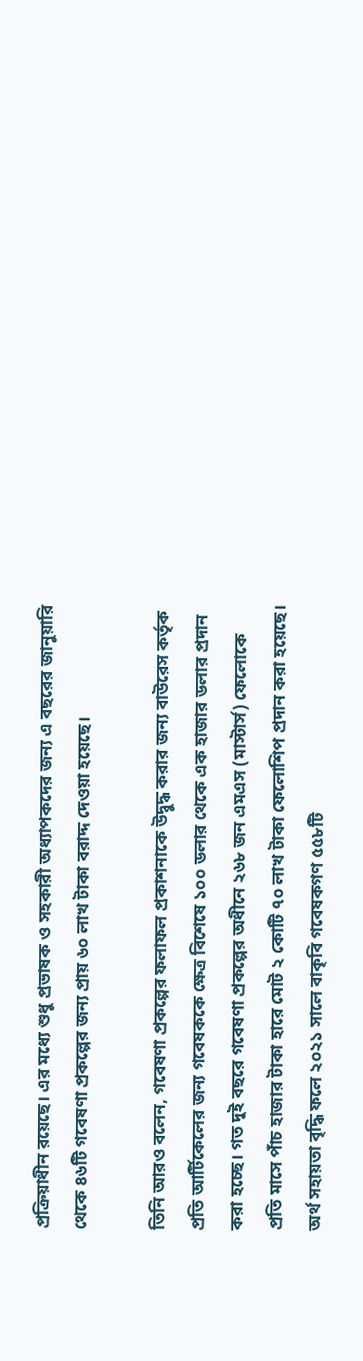প্রক্রিয়াধীন রয়েছে। এর মধ্যে শুধু প্রভাষক ও সহকারী অধ্যাপকদের জন্য এ বছরের জানুয়ারি থেকে ৪৬টি গবেষণা প্রকল্পের জন্য প্রায় ৬০ লাখ টাকা বরাদ্দ দেওয়া হয়েছে।

তিনি আরও বলেন, গবেষণা প্রকল্পের ফলাফল প্রকাশনাকে উদ্বুদ্ধ করার জন্য বাউরেস কর্তৃক প্রতি আর্টিকেলের জন্য গবেষককে ক্ষেত্র বিশেষে ১০০ ডলার থেকে এক হাজার ডলার প্রদান করা হচ্ছে। গত দুই বছরে গবেষণা প্রকল্পের অধীনে ২৬৮ জন এমএস (মাস্টার্স) ফেলোকে প্রতি মাসে পাঁচ হাজার টাকা হারে মোট ২ কোটি ৭০ লাখ টাকা ফেলোশিপ প্রদান করা হয়েছে। অর্থ সহায়তা বৃদ্ধি ফলে ২০২১ সালে বাকৃবি গবেষকগণ ৫৫৮টি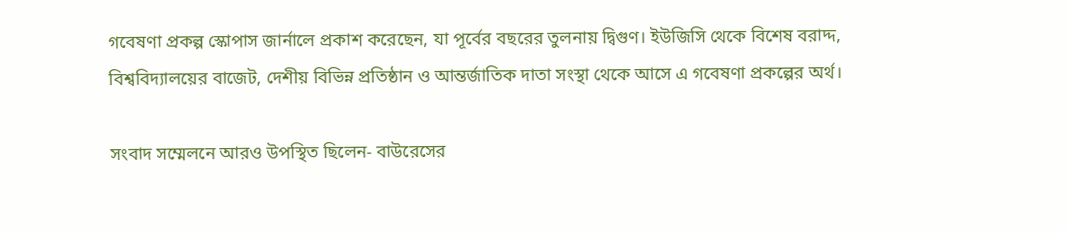গবেষণা প্রকল্প স্কোপাস জার্নালে প্রকাশ করেছেন, যা পূর্বের বছরের তুলনায় দ্বিগুণ। ইউজিসি থেকে বিশেষ বরাদ্দ, বিশ্ববিদ্যালয়ের বাজেট, দেশীয় বিভিন্ন প্রতিষ্ঠান ও আন্তর্জাতিক দাতা সংস্থা থেকে আসে এ গবেষণা প্রকল্পের অর্থ।

সংবাদ সম্মেলনে আরও উপস্থিত ছিলেন- বাউরেসের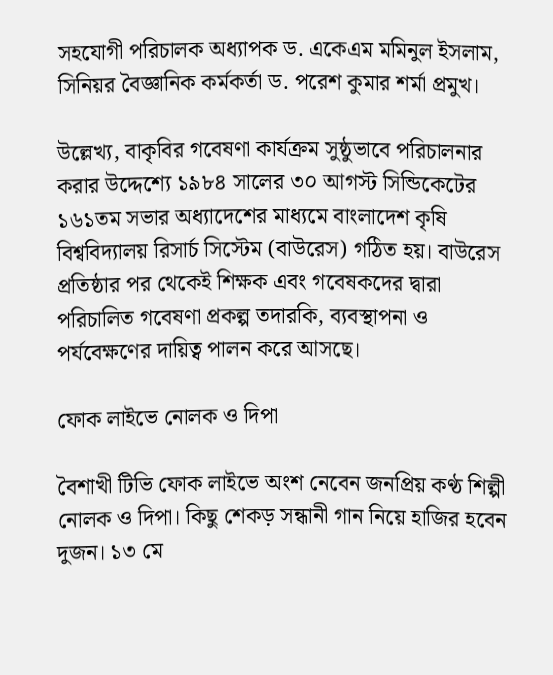সহযোগী পরিচালক অধ্যাপক ড. একেএম মমিনুল ইসলাম, সিনিয়র বৈজ্ঞানিক কর্মকর্তা ড. পরেশ কুমার শর্মা প্রমুখ।

উল্লেখ্য, বাকৃবির গবেষণা কার্যক্রম সুষ্ঠুভাবে পরিচালনার করার উদ্দেশ্যে ১৯৮৪ সালের ৩০ আগস্ট সিন্ডিকেটের ১৬১তম সভার অধ্যাদেশের মাধ্যমে বাংলাদেশ কৃষি বিশ্ববিদ্যালয় রিসার্চ সিস্টেম (বাউরেস) গঠিত হয়। বাউরেস প্রতিষ্ঠার পর থেকেই শিক্ষক এবং গবেষকদের দ্বারা পরিচালিত গবেষণা প্রকল্প তদারকি, ব্যবস্থাপনা ও পর্যবেক্ষণের দায়িত্ব পালন করে আসছে।

ফোক লাইভে নোলক ও দিপা

বৈশাখী টিভি ফোক লাইভে অংশ নেবেন জনপ্রিয় কণ্ঠ শিল্পী নোলক ও দিপা। কিছু শেকড় সন্ধানী গান নিয়ে হাজির হবেন দুজন। ১৩ মে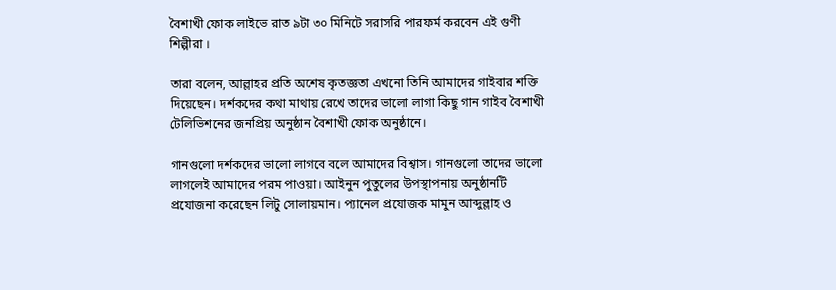বৈশাখী ফোক লাইভে রাত ৯টা ৩০ মিনিটে সরাসরি পারফর্ম করবেন এই গুণী শিল্পীরা ।

তারা বলেন, আল্লাহর প্রতি অশেষ কৃতজ্ঞতা এখনো তিনি আমাদের গাইবার শক্তি দিয়েছেন। দর্শকদের কথা মাথায় রেখে তাদের ভালো লাগা কিছু গান গাইব বৈশাখী টেলিভিশনের জনপ্রিয় অনুষ্ঠান বৈশাখী ফোক অনুষ্ঠানে।

গানগুলো দর্শকদের ভালো লাগবে বলে আমাদের বিশ্বাস। গানগুলো তাদের ভালো লাগলেই আমাদের পরম পাওয়া। আইনুন পুতুলের উপস্থাপনায় অনুষ্ঠানটি প্রযোজনা করেছেন লিটু সোলায়মান। প্যানেল প্রযোজক মামুন আব্দুল্লাহ ও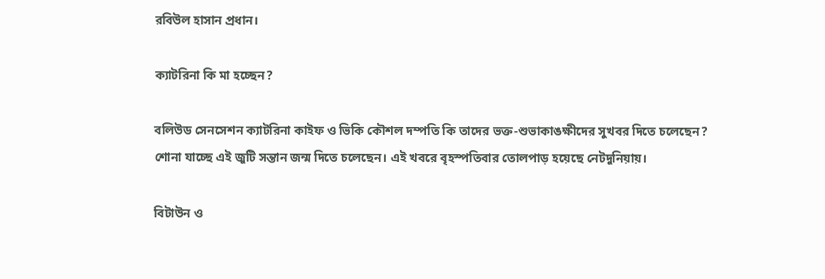রবিউল হাসান প্রধান।

ক্যাটরিনা কি মা হচ্ছেন?

বলিউড সেনসেশন ক্যাটরিনা কাইফ ও ভিকি কৌশল দম্পতি কি তাদের ভক্ত-শুভাকাঙক্ষীদের সুখবর দিতে চলেছেন? শোনা যাচ্ছে এই জুটি সন্তান জন্ম দিতে চলেছেন। এই খবরে বৃহস্পতিবার তোলপাড় হয়েছে নেটদুনিয়ায়।

বিটাউন ও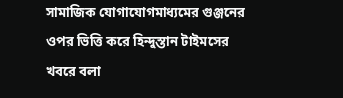সামাজিক যোগাযোগমাধ্যমের গুঞ্জনের ওপর ভিত্তি করে হিন্দুস্তান টাইমসের খবরে বলা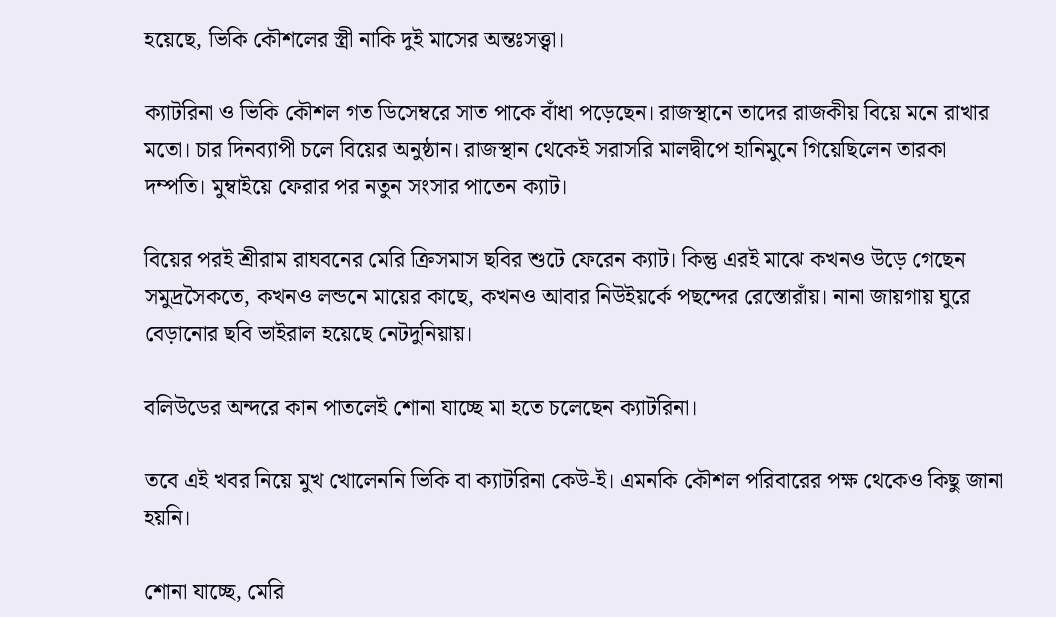হয়েছে, ভিকি কৌশলের স্ত্রী নাকি দুই মাসের অন্তঃসত্ত্বা।

ক্যাটরিনা ও ভিকি কৌশল গত ডিসেম্বরে সাত পাকে বাঁধা পড়েছেন। রাজস্থানে তাদের রাজকীয় বিয়ে মনে রাখার মতো। চার দিনব্যাপী চলে বিয়ের অনুষ্ঠান। রাজস্থান থেকেই সরাসরি মালদ্বীপে হানিমুনে গিয়েছিলেন তারকা দম্পতি। মুম্বাইয়ে ফেরার পর নতুন সংসার পাতেন ক্যাট।

বিয়ের পরই শ্রীরাম রাঘবনের মেরি ক্রিসমাস ছবির শুটে ফেরেন ক্যাট। কিন্তু এরই মাঝে কখনও উড়ে গেছেন সমুদ্রসৈকতে, কখনও লন্ডনে মায়ের কাছে, কখনও আবার নিউইয়র্কে পছন্দের রেস্তোরাঁয়। নানা জায়গায় ঘুরে বেড়ানোর ছবি ভাইরাল হয়েছে নেটদুনিয়ায়।

বলিউডের অন্দরে কান পাতলেই শোনা যাচ্ছে মা হতে চলেছেন ক্যাটরিনা।

তবে এই খবর নিয়ে মুখ খোলেননি ভিকি বা ক্যাটরিনা কেউ-ই। এমনকি কৌশল পরিবারের পক্ষ থেকেও কিছু জানা হয়নি।

শোনা যাচ্ছে, মেরি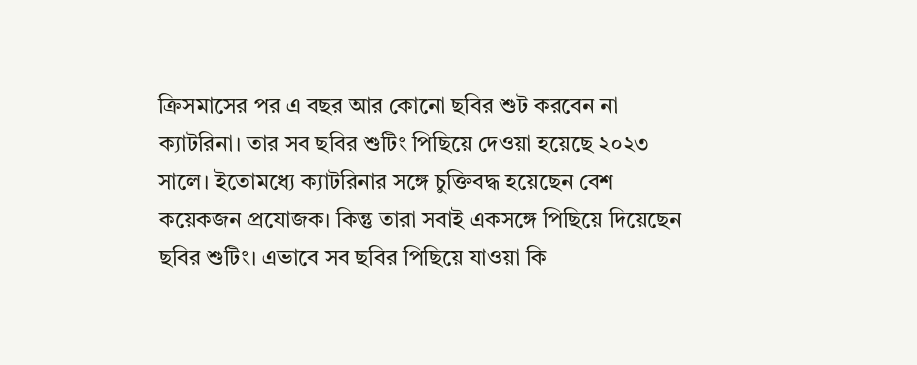ক্রিসমাসের পর এ বছর আর কোনো ছবির শুট করবেন না ক্যাটরিনা। তার সব ছবির শুটিং পিছিয়ে দেওয়া হয়েছে ২০২৩ সালে। ইতোমধ্যে ক্যাটরিনার সঙ্গে চুক্তিবদ্ধ হয়েছেন বেশ কয়েকজন প্রযোজক। কিন্তু তারা সবাই একসঙ্গে পিছিয়ে দিয়েছেন ছবির শুটিং। এভাবে সব ছবির পিছিয়ে যাওয়া কি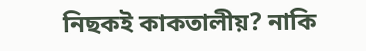নিছকই কাকতালীয়? নাকি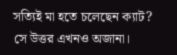সত্যিই মা হতে চলেছেন ক্যাট? সে উত্তর এখনও অজানা।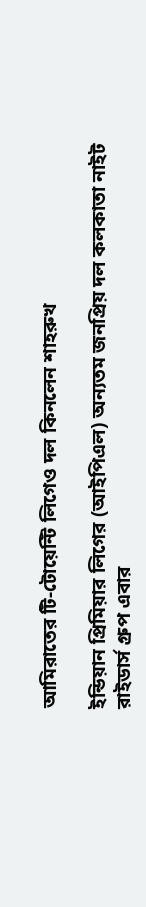আমিরাতের টি-টোয়েন্টি লিগেও দল কিনলেন শাহরুখ

ইন্ডিয়ান প্রিমিয়ার লিগের (আইপিএল) অন্যতম জনপ্রিয় দল কলকাতা নাইট রাইডার্স গ্রুপ এবার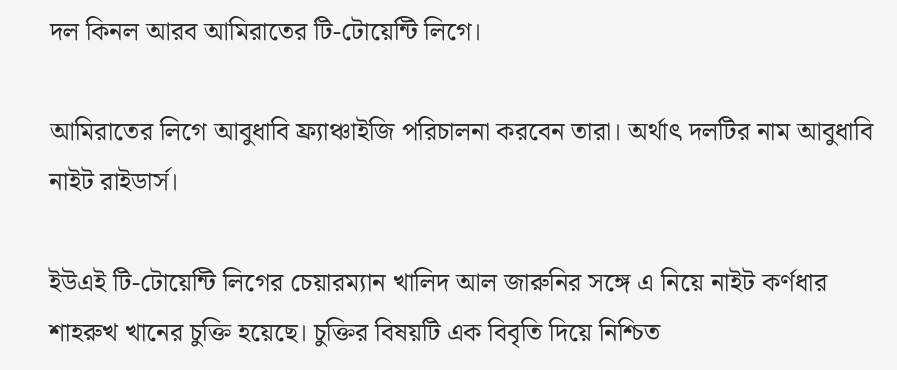দল কিনল আরব আমিরাতের টি-টোয়েন্টি লিগে।

আমিরাতের লিগে আবুধাবি ফ্র্যাঞ্চাইজি পরিচালনা করবেন তারা। অর্থাৎ দলটির নাম আবুধাবি নাইট রাইডার্স।

ইউএই টি-টোয়েন্টি লিগের চেয়ারম্যান খালিদ আল জারুনির সঙ্গে এ নিয়ে নাইট কর্ণধার শাহরুখ খানের চুক্তি হয়েছে। চুক্তির বিষয়টি এক বিবৃতি দিয়ে নিশ্চিত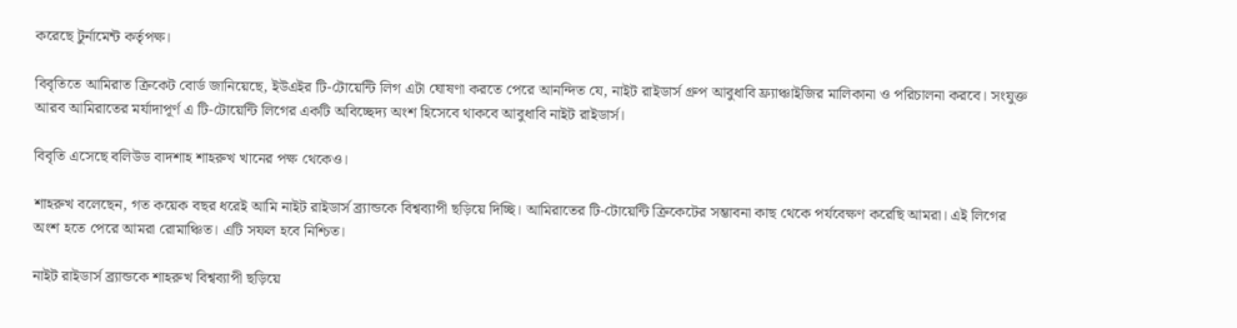করেছে টুর্নামেন্ট কর্তৃপক্ষ।

বিবৃতিতে আমিরাত ক্রিকেট বোর্ড জানিয়েছে, ইউএইর টি-টোয়েন্টি লিগ এটা ঘোষণা করতে পেরে আনন্দিত যে, নাইট রাইডার্স গ্রুপ আবুধাবি ফ্র্যাঞ্চাইজির মালিকানা ও পরিচালনা করবে। সংযুক্ত আরব আমিরাতের মর্যাদাপূর্ণ এ টি-টোয়েন্টি লিগের একটি অবিচ্ছেদ্য অংশ হিসেবে থাকবে আবুধাবি নাইট রাইডার্স।

বিবৃতি এসেছে বলিউড বাদশাহ শাহরুখ খানের পক্ষ থেকেও।

শাহরুখ বলেছেন, গত কয়েক বছর ধরেই আমি নাইট রাইডার্স ব্র্যান্ডকে বিশ্বব্যাপী ছড়িয়ে দিচ্ছি। আমিরাতের টি-টোয়েন্টি ক্রিকেটের সম্ভাবনা কাছ থেকে পর্যবেক্ষণ করেছি আমরা। এই লিগের অংশ হতে পেরে আমরা রোমাঞ্চিত। এটি সফল হবে নিশ্চিত।

নাইট রাইডার্স ব্র্যান্ডকে শাহরুখ বিশ্বব্যাপী ছড়িয়ে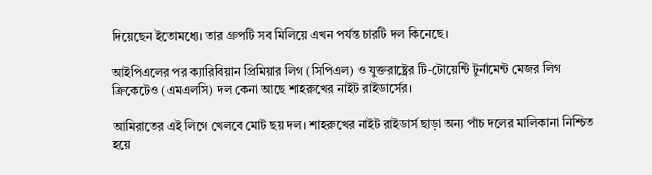দিয়েছেন ইতোমধ্যে। তার গ্রুপটি সব মিলিয়ে এখন পর্যন্ত চারটি দল কিনেছে।

আইপিএলের পর ক্যারিবিয়ান প্রিমিয়ার লিগ (সিপিএল) ও যুক্তরাষ্ট্রের টি-টোয়েন্টি টুর্নামেন্ট মেজর লিগ ক্রিকেটেও (এমএলসি) দল কেনা আছে শাহরুখের নাইট রাইডার্সের।

আমিরাতের এই লিগে খেলবে মোট ছয় দল। শাহরুখের নাইট রাইডার্স ছাড়া অন্য পাঁচ দলের মালিকানা নিশ্চিত হয়ে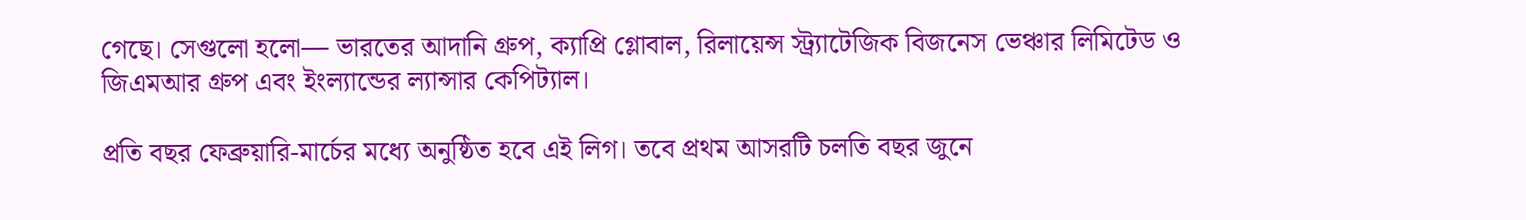গেছে। সেগুলো হলো— ভারতের আদানি গ্রুপ, ক্যাপ্রি গ্লোবাল, রিলায়েন্স স্ট্র্যাটেজিক বিজনেস ভেঞ্চার লিমিটেড ও জিএমআর গ্রুপ এবং ইংল্যান্ডের ল্যান্সার কেপিট্যাল।

প্রতি বছর ফেব্রুয়ারি-মার্চের মধ্যে অনুষ্ঠিত হবে এই লিগ। তবে প্রথম আসরটি চলতি বছর জুনে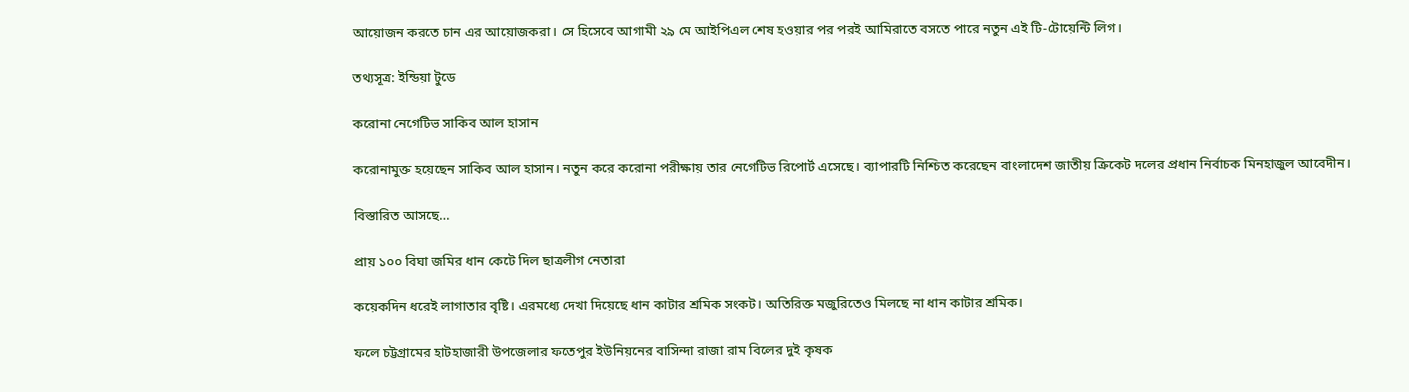আয়োজন করতে চান এর আয়োজকরা। সে হিসেবে আগামী ২৯ মে আইপিএল শেষ হওয়ার পর পরই আমিরাতে বসতে পারে নতুন এই টি-টোয়েন্টি লিগ।

তথ্যসূত্র: ইন্ডিয়া টুডে

করোনা নেগেটিভ সাকিব আল হাসান

করোনামুক্ত হয়েছেন সাকিব আল হাসান। নতুন করে করোনা পরীক্ষায় তার নেগেটিভ রিপোর্ট এসেছে। ব্যাপারটি নিশ্চিত করেছেন বাংলাদেশ জাতীয় ক্রিকেট দলের প্রধান নির্বাচক মিনহাজুল আবেদীন।

বিস্তারিত আসছে…

প্রায় ১০০ বিঘা জমির ধান কেটে দিল ছাত্রলীগ নেতারা

কয়েকদিন ধরেই লাগাতার বৃষ্টি। এরমধ্যে দেখা দিয়েছে ধান কাটার শ্রমিক সংকট। অতিরিক্ত মজুরিতেও মিলছে না ধান কাটার শ্রমিক।

ফলে চট্টগ্রামের হাটহাজারী উপজেলার ফতেপুর ইউনিয়নের বাসিন্দা রাজা রাম বিলের দুই কৃষক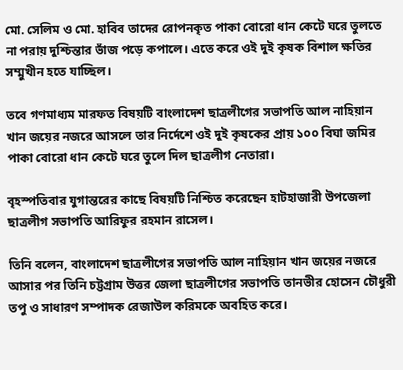মো. সেলিম ও মো. হাবিব তাদের রোপনকৃত পাকা বোরো ধান কেটে ঘরে তুলতে না পরায় দুশ্চিন্তার ভাঁজ পড়ে কপালে। এতে করে ওই দুই কৃষক বিশাল ক্ষতির সম্মুখীন হতে যাচ্ছিল।

তবে গণমাধ্যম মারফত বিষয়টি বাংলাদেশ ছাত্রলীগের সভাপতি আল নাহিয়ান খান জয়ের নজরে আসলে তার নির্দেশে ওই দুই কৃষকের প্রায় ১০০ বিঘা জমির পাকা বোরো ধান কেটে ঘরে তুলে দিল ছাত্রলীগ নেতারা।

বৃহস্পতিবার যুগান্তরের কাছে বিষয়টি নিশ্চিত করেছেন হাটহাজারী উপজেলা ছাত্রলীগ সভাপতি আরিফুর রহমান রাসেল।

তিনি বলেন, বাংলাদেশ ছাত্রলীগের সভাপতি আল নাহিয়ান খান জয়ের নজরে আসার পর তিনি চট্টগ্রাম উত্তর জেলা ছাত্রলীগের সভাপতি তানভীর হোসেন চৌধুরী তপু ও সাধারণ সম্পাদক রেজাউল করিমকে অবহিত করে।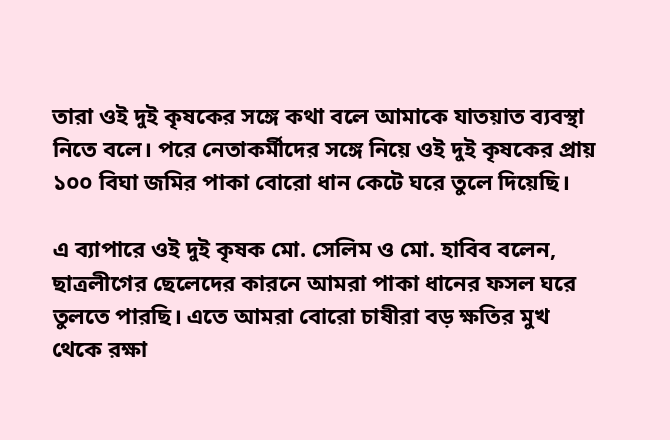তারা ওই দুই কৃষকের সঙ্গে কথা বলে আমাকে যাতয়াত ব্যবস্থা নিতে বলে। পরে নেতাকর্মীদের সঙ্গে নিয়ে ওই দুই কৃষকের প্রায় ১০০ বিঘা জমির পাকা বোরো ধান কেটে ঘরে তুলে দিয়েছি।

এ ব্যাপারে ওই দুই কৃষক মো. সেলিম ও মো. হাবিব বলেন, ছাত্রলীগের ছেলেদের কারনে আমরা পাকা ধানের ফসল ঘরে তুলতে পারছি। এতে আমরা বোরো চাষীরা বড় ক্ষতির মুখ থেকে রক্ষা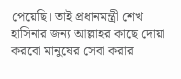পেয়েছি। তাই প্রধানমন্ত্রী শেখ হাসিনার জন্য আল্লাহর কাছে দোয়া করবো মানুষের সেবা করার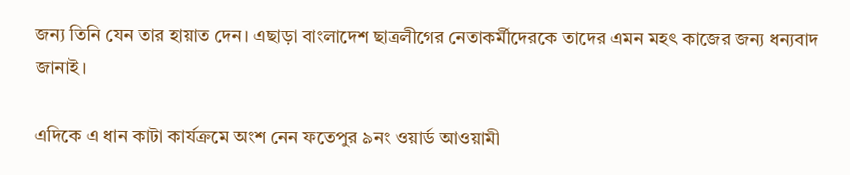জন্য তিনি যেন তার হায়াত দেন। এছাড়া বাংলাদেশ ছাত্রলীগের নেতাকর্মীদেরকে তাদের এমন মহৎ কাজের জন্য ধন্যবাদ জানাই।

এদিকে এ ধান কাটা কার্যক্রমে অংশ নেন ফতেপুর ৯নং ওয়ার্ড আওয়ামী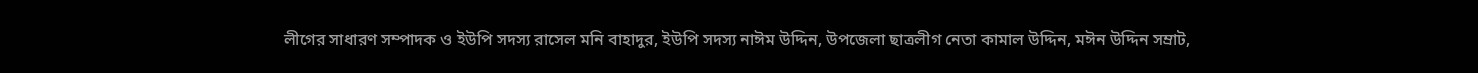লীগের সাধারণ সম্পাদক ও ইউপি সদস্য রাসেল মনি বাহাদুর, ইউপি সদস্য নাঈম উদ্দিন, উপজেলা ছাত্রলীগ নেতা কামাল উদ্দিন, মঈন উদ্দিন সম্রাট,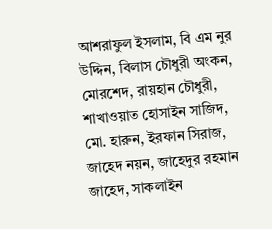আশরাফুল ইসলাম, বি এম নুর উদ্দিন, বিলাস চৌধুরী অংকন, মোরশেদ, রায়হান চৌধুরী, শাখাওয়াত হোসাইন সাজিদ, মো. হারুন, ইরফান সিরাজ, জাহেদ নয়ন, জাহেদুর রহমান জাহেদ, সাকলাইন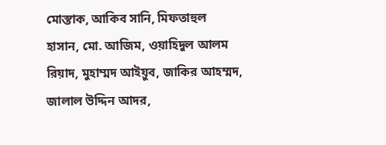মোস্তাক, আকিব সানি, মিফতাহুল হাসান, মো. আজিম, ওয়াহিদুল আলম রিয়াদ, মুহাম্মদ আইয়ুব, জাকির আহম্মদ, জালাল উদ্দিন আদর,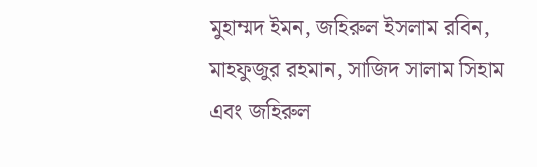মুহাম্মদ ইমন, জহিরুল ইসলাম রবিন, মাহফুজুর রহমান, সাজিদ সালাম সিহাম এবং জহিরুল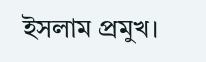ইসলাম প্রমুখ।